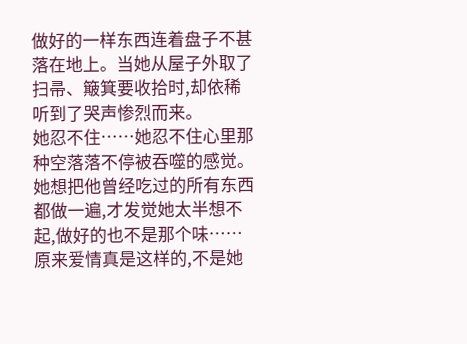做好的一样东西连着盘子不甚落在地上。当她从屋子外取了扫帚、簸箕要收拾时,却依稀听到了哭声惨烈而来。
她忍不住……她忍不住心里那种空落落不停被吞噬的感觉。她想把他曾经吃过的所有东西都做一遍,才发觉她太半想不起,做好的也不是那个味……
原来爱情真是这样的,不是她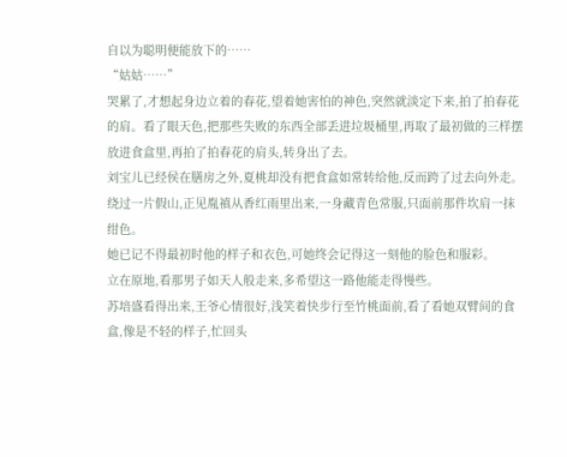自以为聪明便能放下的……
“姑姑……”
哭累了,才想起身边立着的春花,望着她害怕的神色,突然就淡定下来,拍了拍春花的肩。看了眼天色,把那些失败的东西全部丢进垃圾桶里,再取了最初做的三样摆放进食盒里,再拍了拍春花的肩头,转身出了去。
刘宝儿已经侯在膳房之外,夏桃却没有把食盒如常转给他,反而跨了过去向外走。
绕过一片假山,正见胤禛从香红雨里出来,一身藏青色常服,只面前那件坎肩一抹绀色。
她已记不得最初时他的样子和衣色,可她终会记得这一刻他的脸色和服彩。
立在原地,看那男子如天人般走来,多希望这一路他能走得慢些。
苏培盛看得出来,王爷心情很好,浅笑着快步行至竹桃面前,看了看她双臂间的食盒,像是不轻的样子,忙回头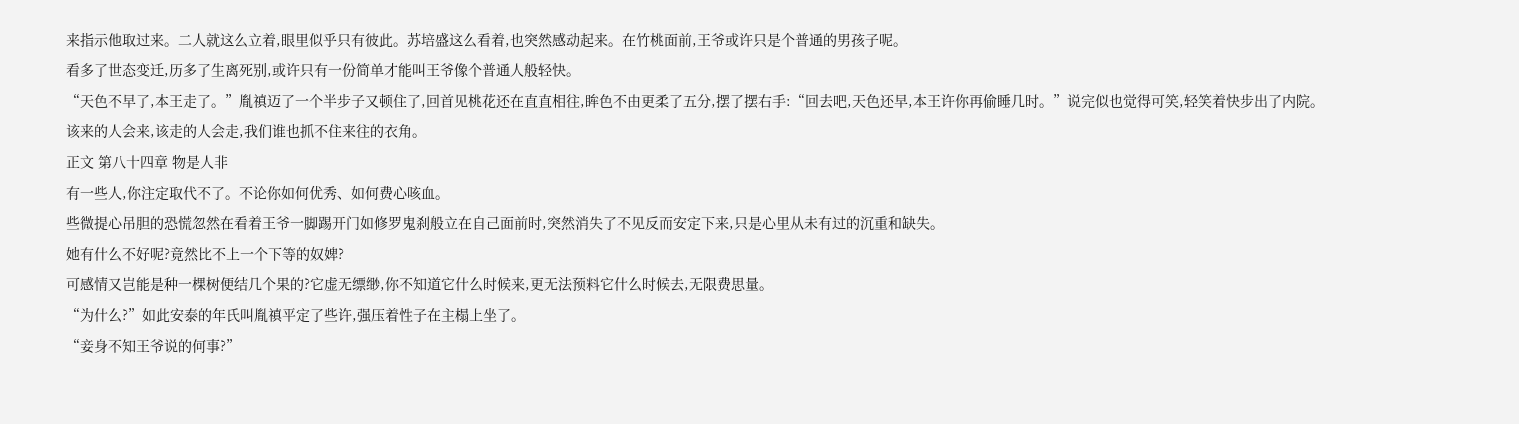来指示他取过来。二人就这么立着,眼里似乎只有彼此。苏培盛这么看着,也突然感动起来。在竹桃面前,王爷或许只是个普通的男孩子呢。
看多了世态变迁,历多了生离死别,或许只有一份简单才能叫王爷像个普通人般轻快。
“天色不早了,本王走了。”胤禛迈了一个半步子又顿住了,回首见桃花还在直直相往,眸色不由更柔了五分,摆了摆右手:“回去吧,天色还早,本王许你再偷睡几时。”说完似也觉得可笑,轻笑着快步出了内院。
该来的人会来,该走的人会走,我们谁也抓不住来往的衣角。
正文 第八十四章 物是人非
有一些人,你注定取代不了。不论你如何优秀、如何费心咳血。
些微提心吊胆的恐慌忽然在看着王爷一脚踢开门如修罗鬼刹般立在自己面前时,突然消失了不见反而安定下来,只是心里从未有过的沉重和缺失。
她有什么不好呢?竟然比不上一个下等的奴婢?
可感情又岂能是种一棵树便结几个果的?它虚无缥缈,你不知道它什么时候来,更无法预料它什么时候去,无限费思量。
“为什么?”如此安泰的年氏叫胤禛平定了些许,强压着性子在主榻上坐了。
“妾身不知王爷说的何事?”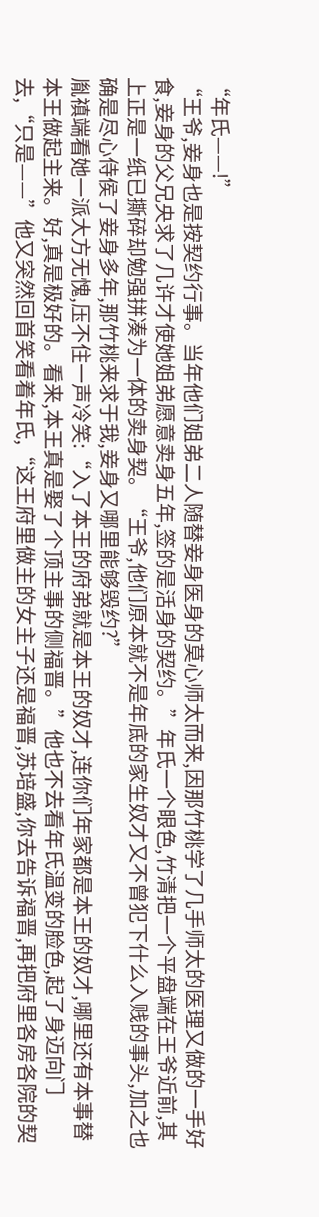“年氏——!”
“王爷,妾身也是按契约行事。当年他们姐弟二人随替妾身医身的莫心师太而来,因那竹桃学了几手师太的医理又做的一手好食,妾身的父兄央求了几许才使她姐弟愿意卖身五年,签的是活身的契约。”年氏一个眼色,竹清把一个平盘端在王爷近前,其上正是一纸已撕碎却勉强拼凑为一体的卖身契。“王爷,他们原本就不是年底的家生奴才又不曾犯下什么入贱的事头,加之也确是尽心侍侯了妾身多年,那竹桃来求于我,妾身又哪里能够毁约?”
胤禛端看她一派大方无愧,压不住一声冷笑:“入了本王的府弟就是本王的奴才,连你们年家都是本王的奴才,哪里还有本事替本王做起主来。好,真是极好的。看来,本王真是娶了个顶主事的侧福晋。”他也不去看年氏温变的脸色,起了身迈向门去,“只是——”他又突然回首笑看着年氏,“这王府里做主的女主子还是福晋,苏培盛,你去告诉福晋,再把府里各房各院的契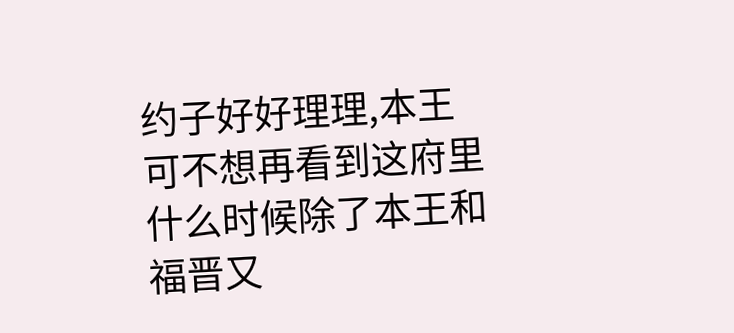约子好好理理,本王可不想再看到这府里什么时候除了本王和福晋又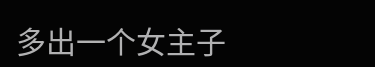多出一个女主子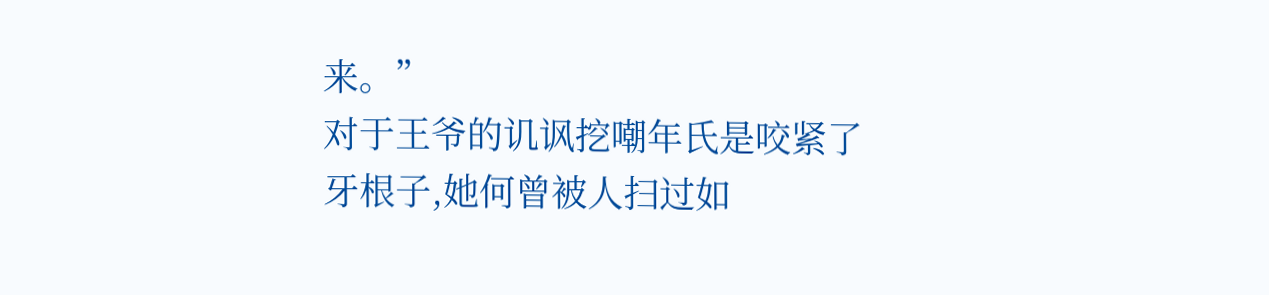来。”
对于王爷的讥讽挖嘲年氏是咬紧了牙根子,她何曾被人扫过如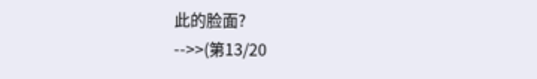此的脸面?
-->>(第13/20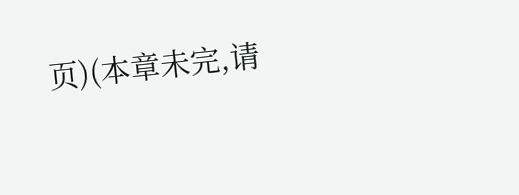页)(本章未完,请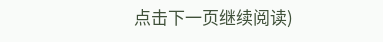点击下一页继续阅读)